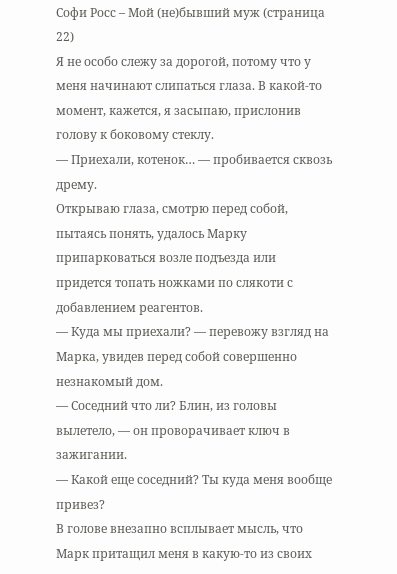Софи Росс – Мой (не)бывший муж (страница 22)
Я не особо слежу за дорогой, потому что у меня начинают слипаться глаза. В какой-то момент, кажется, я засыпаю, прислонив голову к боковому стеклу.
— Приехали, котенок… — пробивается сквозь дрему.
Открываю глаза, смотрю перед собой, пытаясь понять, удалось Марку припарковаться возле подъезда или придется топать ножками по слякоти с добавлением реагентов.
— Куда мы приехали? — перевожу взгляд на Марка, увидев перед собой совершенно незнакомый дом.
— Соседний что ли? Блин, из головы вылетело, — он проворачивает ключ в зажигании.
— Какой еще соседний? Ты куда меня вообще привез?
В голове внезапно всплывает мысль, что Марк притащил меня в какую-то из своих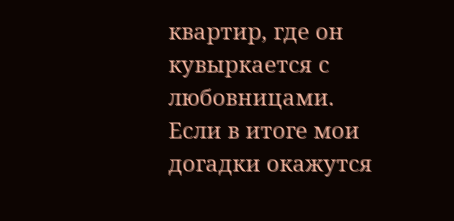квартир, где он кувыркается с любовницами. Если в итоге мои догадки окажутся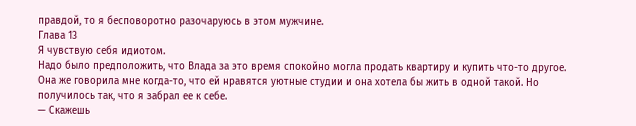правдой, то я бесповоротно разочаруюсь в этом мужчине.
Глава 13
Я чувствую себя идиотом.
Надо было предположить, что Влада за это время спокойно могла продать квартиру и купить что-то другое. Она же говорила мне когда-то, что ей нравятся уютные студии и она хотела бы жить в одной такой. Но получилось так, что я забрал ее к себе.
— Скажешь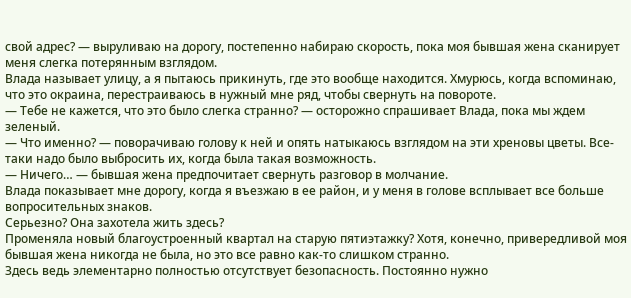свой адрес? — выруливаю на дорогу, постепенно набираю скорость, пока моя бывшая жена сканирует меня слегка потерянным взглядом.
Влада называет улицу, а я пытаюсь прикинуть, где это вообще находится. Хмурюсь, когда вспоминаю, что это окраина, перестраиваюсь в нужный мне ряд, чтобы свернуть на повороте.
— Тебе не кажется, что это было слегка странно? — осторожно спрашивает Влада, пока мы ждем зеленый.
— Что именно? — поворачиваю голову к ней и опять натыкаюсь взглядом на эти хреновы цветы. Все-таки надо было выбросить их, когда была такая возможность.
— Ничего… — бывшая жена предпочитает свернуть разговор в молчание.
Влада показывает мне дорогу, когда я въезжаю в ее район, и у меня в голове всплывает все больше вопросительных знаков.
Серьезно? Она захотела жить здесь?
Променяла новый благоустроенный квартал на старую пятиэтажку? Хотя, конечно, привередливой моя бывшая жена никогда не была, но это все равно как-то слишком странно.
Здесь ведь элементарно полностью отсутствует безопасность. Постоянно нужно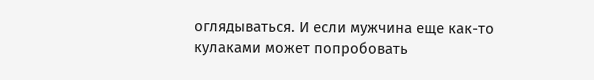оглядываться. И если мужчина еще как-то кулаками может попробовать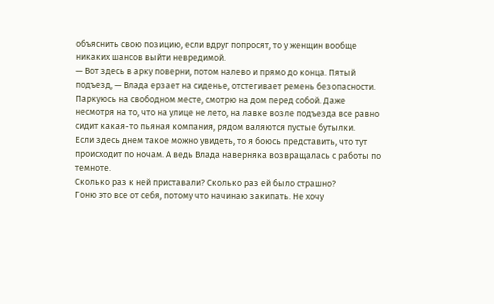объяснить свою позицию, если вдруг попросят, то у женщин вообще никаких шансов выйти невредимой.
— Вот здесь в арку поверни, потом налево и прямо до конца. Пятый подъезд, — Влада ерзает на сиденье, отстегивает ремень безопасности.
Паркуюсь на свободном месте, смотрю на дом перед собой. Даже несмотря на то, что на улице не лето, на лавке возле подъезда все равно сидит какая-то пьяная компания, рядом валяются пустые бутылки.
Если здесь днем такое можно увидеть, то я боюсь представить, что тут происходит по ночам. А ведь Влада наверняка возвращалась с работы по темноте.
Сколько раз к ней приставали? Сколько раз ей было страшно?
Гоню это все от себя, потому что начинаю закипать. Не хочу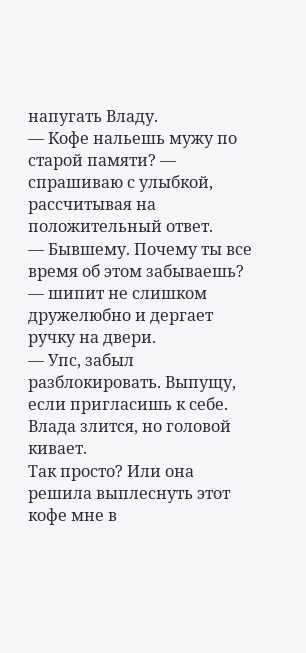напугать Владу.
— Кофе нальешь мужу по старой памяти? — спрашиваю с улыбкой, рассчитывая на положительный ответ.
— Бывшему. Почему ты все время об этом забываешь? — шипит не слишком дружелюбно и дергает ручку на двери.
— Упс, забыл разблокировать. Выпущу, если пригласишь к себе.
Влада злится, но головой кивает.
Так просто? Или она решила выплеснуть этот кофе мне в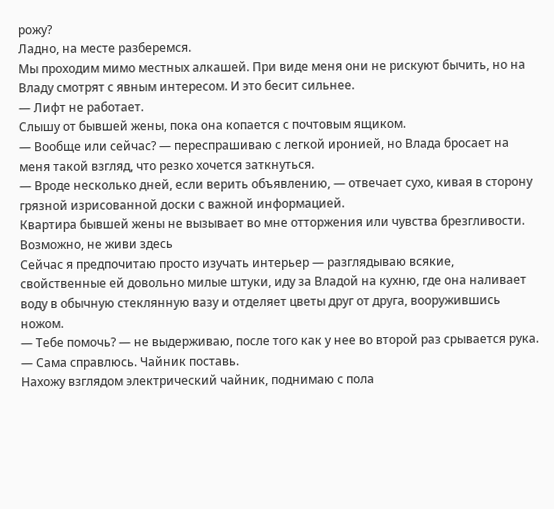рожу?
Ладно, на месте разберемся.
Мы проходим мимо местных алкашей. При виде меня они не рискуют бычить, но на Владу смотрят с явным интересом. И это бесит сильнее.
— Лифт не работает.
Слышу от бывшей жены, пока она копается с почтовым ящиком.
— Вообще или сейчас? — переспрашиваю с легкой иронией, но Влада бросает на меня такой взгляд, что резко хочется заткнуться.
— Вроде несколько дней, если верить объявлению, — отвечает сухо, кивая в сторону грязной изрисованной доски с важной информацией.
Квартира бывшей жены не вызывает во мне отторжения или чувства брезгливости. Возможно, не живи здесь
Сейчас я предпочитаю просто изучать интерьер — разглядываю всякие, свойственные ей довольно милые штуки, иду за Владой на кухню, где она наливает воду в обычную стеклянную вазу и отделяет цветы друг от друга, вооружившись ножом.
— Тебе помочь? — не выдерживаю, после того как у нее во второй раз срывается рука.
— Сама справлюсь. Чайник поставь.
Нахожу взглядом электрический чайник, поднимаю с пола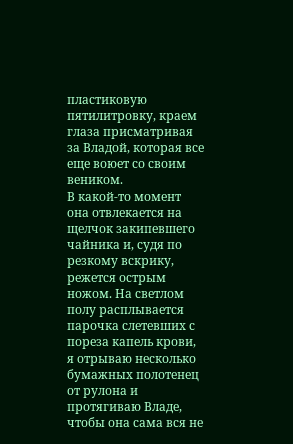пластиковую пятилитровку, краем глаза присматривая за Владой, которая все еще воюет со своим веником.
В какой-то момент она отвлекается на щелчок закипевшего чайника и, судя по резкому вскрику, режется острым ножом. На светлом полу расплывается парочка слетевших с пореза капель крови, я отрываю несколько бумажных полотенец от рулона и протягиваю Владе, чтобы она сама вся не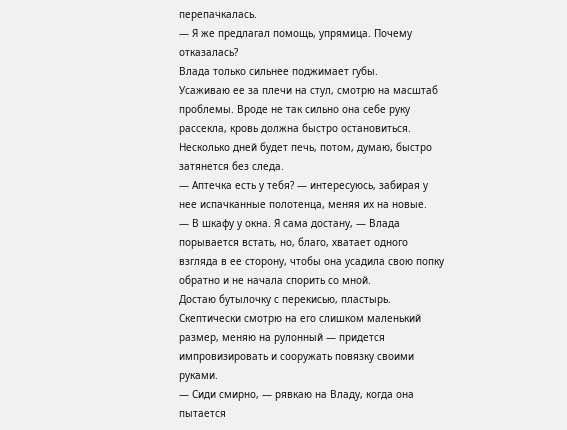перепачкалась.
— Я же предлагал помощь, упрямица. Почему отказалась?
Влада только сильнее поджимает губы.
Усаживаю ее за плечи на стул, смотрю на масштаб проблемы. Вроде не так сильно она себе руку рассекла, кровь должна быстро остановиться. Несколько дней будет печь, потом, думаю, быстро затянется без следа.
— Аптечка есть у тебя? — интересуюсь, забирая у нее испачканные полотенца, меняя их на новые.
— В шкафу у окна. Я сама достану, — Влада порывается встать, но, благо, хватает одного взгляда в ее сторону, чтобы она усадила свою попку обратно и не начала спорить со мной.
Достаю бутылочку с перекисью, пластырь. Скептически смотрю на его слишком маленький размер, меняю на рулонный — придется импровизировать и сооружать повязку своими руками.
— Сиди смирно, — рявкаю на Владу, когда она пытается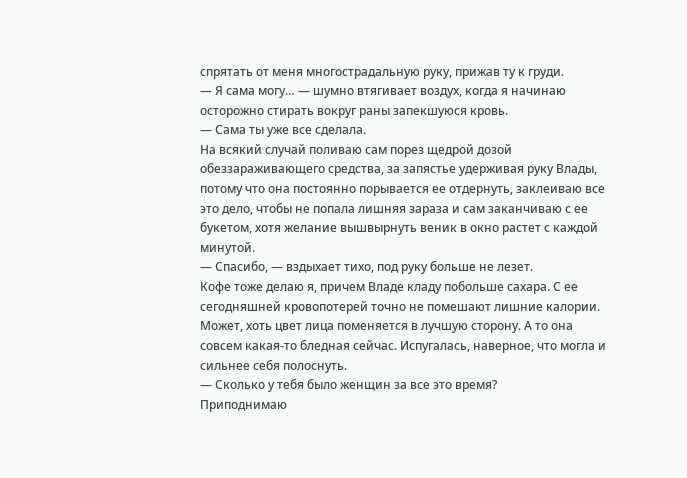спрятать от меня многострадальную руку, прижав ту к груди.
— Я сама могу… — шумно втягивает воздух, когда я начинаю осторожно стирать вокруг раны запекшуюся кровь.
— Сама ты уже все сделала.
На всякий случай поливаю сам порез щедрой дозой обеззараживающего средства, за запястье удерживая руку Влады, потому что она постоянно порывается ее отдернуть, заклеиваю все это дело, чтобы не попала лишняя зараза и сам заканчиваю с ее букетом, хотя желание вышвырнуть веник в окно растет с каждой минутой.
— Спасибо, — вздыхает тихо, под руку больше не лезет.
Кофе тоже делаю я, причем Владе кладу побольше сахара. С ее сегодняшней кровопотерей точно не помешают лишние калории. Может, хоть цвет лица поменяется в лучшую сторону. А то она совсем какая-то бледная сейчас. Испугалась, наверное, что могла и сильнее себя полоснуть.
— Сколько у тебя было женщин за все это время?
Приподнимаю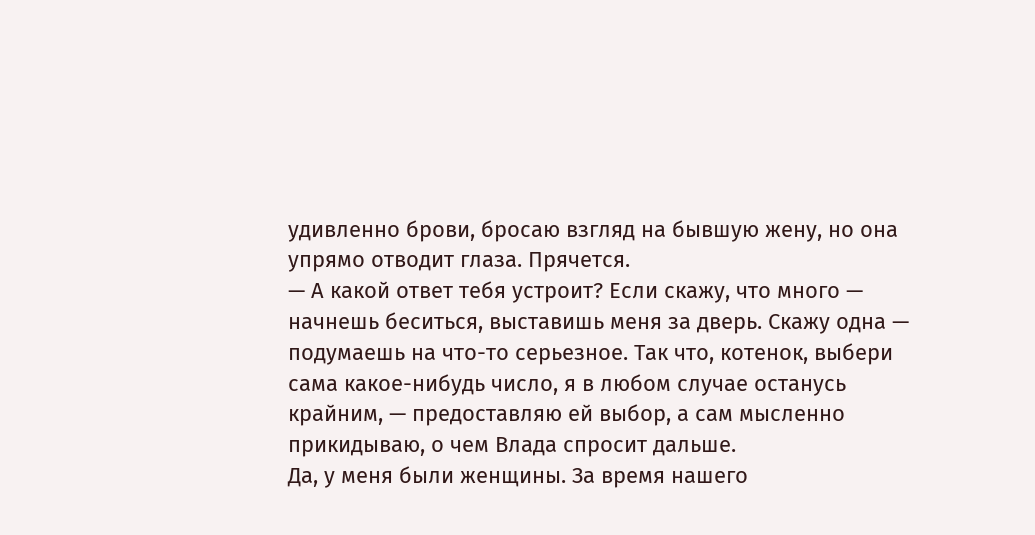удивленно брови, бросаю взгляд на бывшую жену, но она упрямо отводит глаза. Прячется.
— А какой ответ тебя устроит? Если скажу, что много — начнешь беситься, выставишь меня за дверь. Скажу одна — подумаешь на что-то серьезное. Так что, котенок, выбери сама какое-нибудь число, я в любом случае останусь крайним, — предоставляю ей выбор, а сам мысленно прикидываю, о чем Влада спросит дальше.
Да, у меня были женщины. За время нашего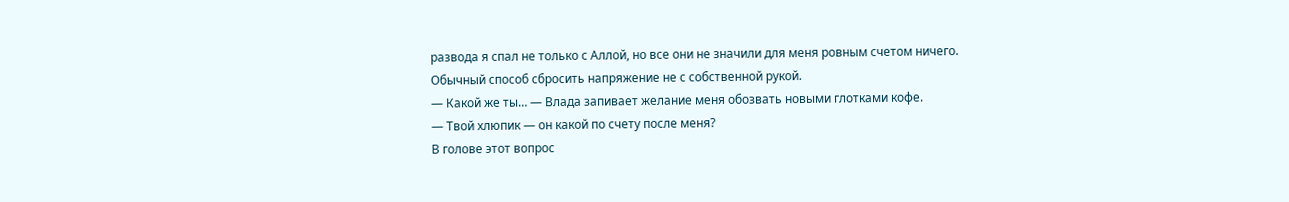развода я спал не только с Аллой, но все они не значили для меня ровным счетом ничего. Обычный способ сбросить напряжение не с собственной рукой.
— Какой же ты… — Влада запивает желание меня обозвать новыми глотками кофе.
— Твой хлюпик — он какой по счету после меня?
В голове этот вопрос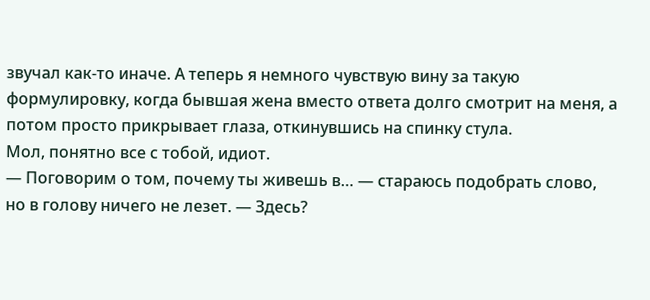звучал как-то иначе. А теперь я немного чувствую вину за такую формулировку, когда бывшая жена вместо ответа долго смотрит на меня, а потом просто прикрывает глаза, откинувшись на спинку стула.
Мол, понятно все с тобой, идиот.
— Поговорим о том, почему ты живешь в… — стараюсь подобрать слово, но в голову ничего не лезет. — Здесь?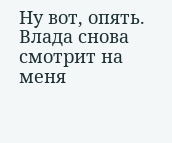Ну вот, опять.
Влада снова смотрит на меня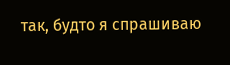так, будто я спрашиваю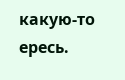какую-то ересь.